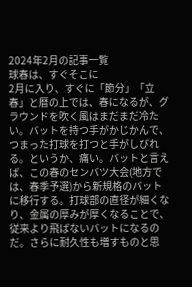2024年2月の記事一覧
球春は、すぐそこに
2月に入り、すぐに「節分」「立春」と暦の上では、春になるが、グラウンドを吹く風はまだまだ冷たい。バットを持つ手がかじかんで、つまった打球を打つと手がしびれる。というか、痛い。バットと言えば、この春のセンバツ大会(地方では、春季予選)から新規格のバットに移行する。打球部の直径が細くなり、金属の厚みが厚くなることで、従来より飛ばないバットになるのだ。さらに耐久性も増すものと思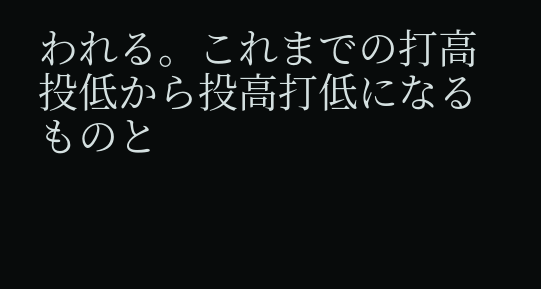われる。これまでの打高投低から投高打低になるものと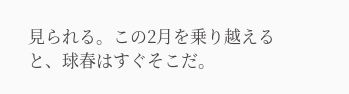見られる。この2月を乗り越えると、球春はすぐそこだ。